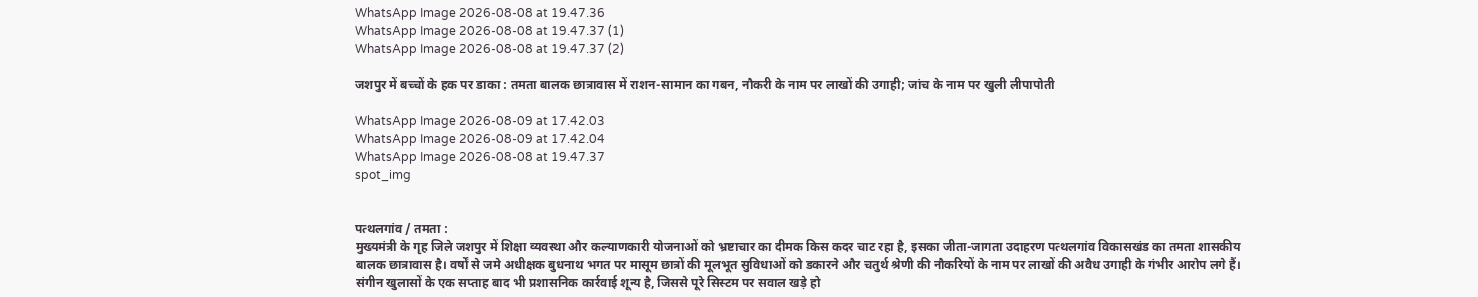WhatsApp Image 2026-08-08 at 19.47.36
WhatsApp Image 2026-08-08 at 19.47.37 (1)
WhatsApp Image 2026-08-08 at 19.47.37 (2)

जशपुर में बच्चों के हक पर डाका : तमता बालक छात्रावास में राशन-सामान का गबन, नौकरी के नाम पर लाखों की उगाही; जांच के नाम पर खुली लीपापोती

WhatsApp Image 2026-08-09 at 17.42.03
WhatsApp Image 2026-08-09 at 17.42.04
WhatsApp Image 2026-08-08 at 19.47.37
spot_img


पत्थलगांव / तमता :
मुख्यमंत्री के गृह जिले जशपुर में शिक्षा व्यवस्था और कल्याणकारी योजनाओं को भ्रष्टाचार का दीमक किस कदर चाट रहा है, इसका जीता-जागता उदाहरण पत्थलगांव विकासखंड का तमता शासकीय बालक छात्रावास है। वर्षों से जमे अधीक्षक बुधनाथ भगत पर मासूम छात्रों की मूलभूत सुविधाओं को डकारने और चतुर्थ श्रेणी की नौकरियों के नाम पर लाखों की अवैध उगाही के गंभीर आरोप लगे हैं। संगीन खुलासों के एक सप्ताह बाद भी प्रशासनिक कार्रवाई शून्य है, जिससे पूरे सिस्टम पर सवाल खड़े हो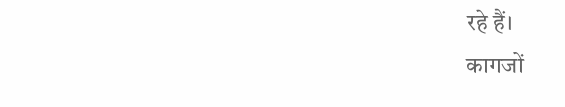रहे हैं।
कागजों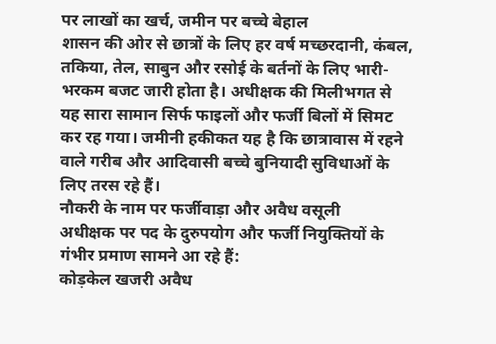पर लाखों का खर्च, जमीन पर बच्चे बेहाल
शासन की ओर से छात्रों के लिए हर वर्ष मच्छरदानी, कंबल, तकिया, तेल, साबुन और रसोई के बर्तनों के लिए भारी-भरकम बजट जारी होता है। अधीक्षक की मिलीभगत से यह सारा सामान सिर्फ फाइलों और फर्जी बिलों में सिमट कर रह गया। जमीनी हकीकत यह है कि छात्रावास में रहने वाले गरीब और आदिवासी बच्चे बुनियादी सुविधाओं के लिए तरस रहे हैं।
नौकरी के नाम पर फर्जीवाड़ा और अवैध वसूली
अधीक्षक पर पद के दुरुपयोग और फर्जी नियुक्तियों के गंभीर प्रमाण सामने आ रहे हैं:
कोड़केल खजरी अवैध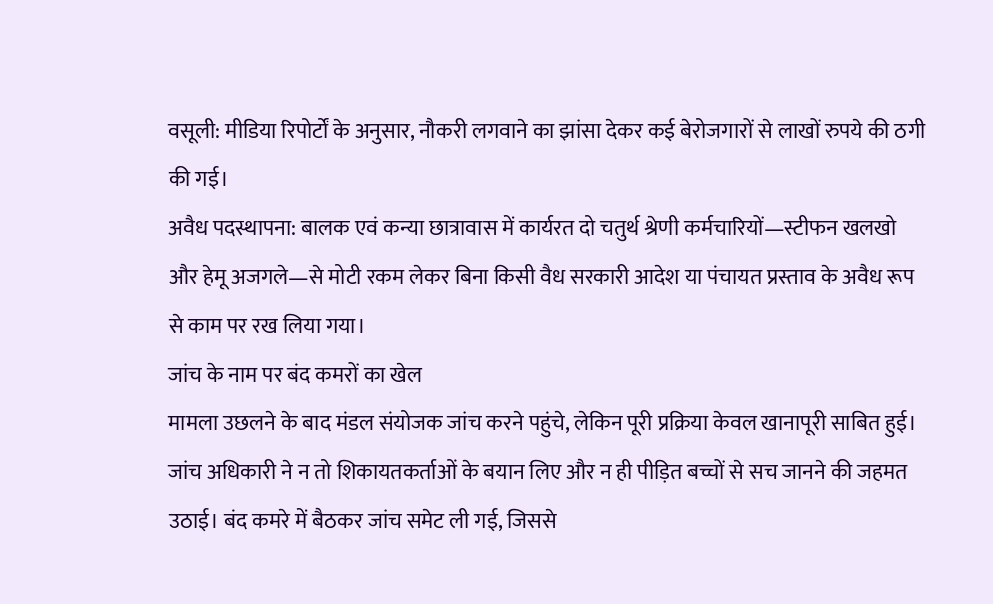वसूली: मीडिया रिपोर्टों के अनुसार, नौकरी लगवाने का झांसा देकर कई बेरोजगारों से लाखों रुपये की ठगी की गई।
अवैध पदस्थापना: बालक एवं कन्या छात्रावास में कार्यरत दो चतुर्थ श्रेणी कर्मचारियों—स्टीफन खलखो और हेमू अजगले—से मोटी रकम लेकर बिना किसी वैध सरकारी आदेश या पंचायत प्रस्ताव के अवैध रूप से काम पर रख लिया गया।
जांच के नाम पर बंद कमरों का खेल
मामला उछलने के बाद मंडल संयोजक जांच करने पहुंचे, लेकिन पूरी प्रक्रिया केवल खानापूरी साबित हुई। जांच अधिकारी ने न तो शिकायतकर्ताओं के बयान लिए और न ही पीड़ित बच्चों से सच जानने की जहमत उठाई। बंद कमरे में बैठकर जांच समेट ली गई, जिससे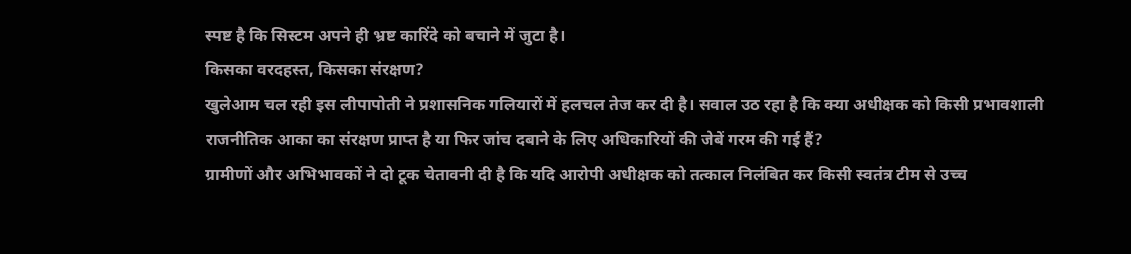स्पष्ट है कि सिस्टम अपने ही भ्रष्ट कारिंदे को बचाने में जुटा है।
किसका वरदहस्त, किसका संरक्षण?
खुलेआम चल रही इस लीपापोती ने प्रशासनिक गलियारों में हलचल तेज कर दी है। सवाल उठ रहा है कि क्या अधीक्षक को किसी प्रभावशाली राजनीतिक आका का संरक्षण प्राप्त है या फिर जांच दबाने के लिए अधिकारियों की जेबें गरम की गई हैं?
ग्रामीणों और अभिभावकों ने दो टूक चेतावनी दी है कि यदि आरोपी अधीक्षक को तत्काल निलंबित कर किसी स्वतंत्र टीम से उच्च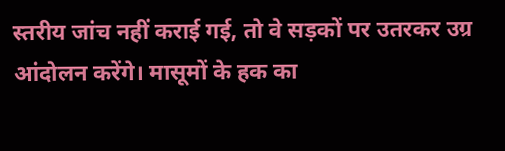स्तरीय जांच नहीं कराई गई, तो वे सड़कों पर उतरकर उग्र आंदोलन करेंगे। मासूमों के हक का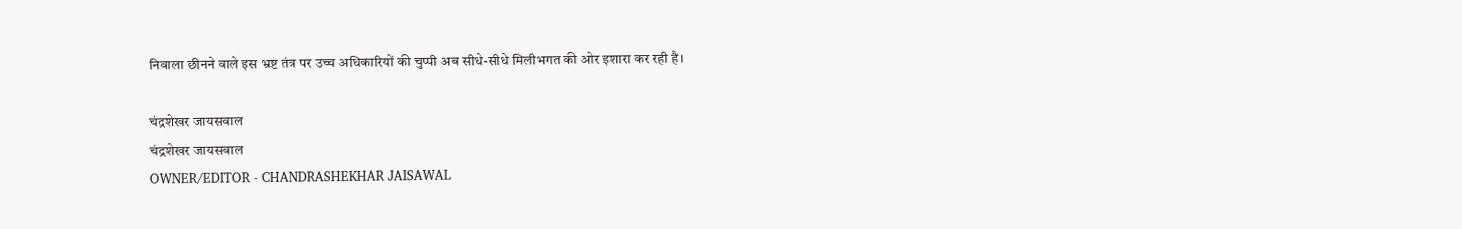निवाला छीनने वाले इस भ्रष्ट तंत्र पर उच्च अधिकारियों की चुप्पी अब सीधे-सीधे मिलीभगत की ओर इशारा कर रही है।

चंद्रशेखर जायसवाल
चंद्रशेखर जायसवाल
OWNER/EDITOR - CHANDRASHEKHAR JAISAWAL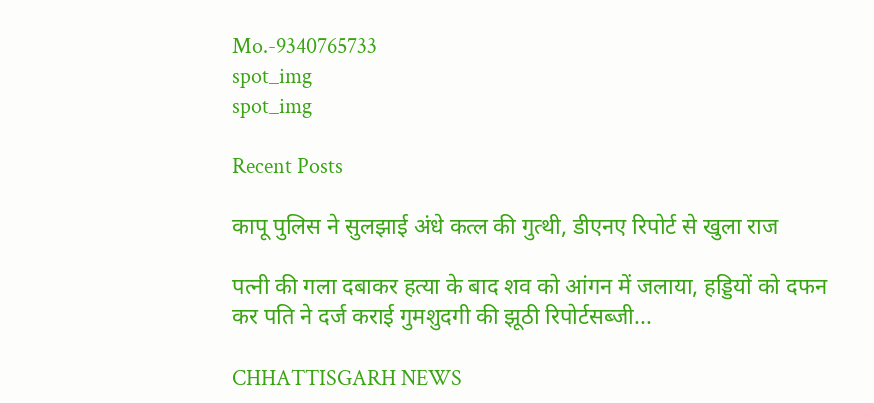Mo.-9340765733
spot_img
spot_img

Recent Posts

कापू पुलिस ने सुलझाई अंधे कत्ल की गुत्थी, डीएनए रिपोर्ट से खुला राज

पत्नी की गला दबाकर हत्या के बाद शव को आंगन में जलाया, हड्डियों को दफन कर पति ने दर्ज कराई गुमशुदगी की झूठी रिपोर्टसब्जी...

CHHATTISGARH NEWS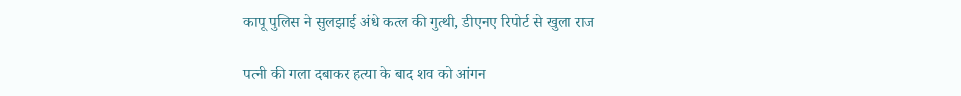कापू पुलिस ने सुलझाई अंधे कत्ल की गुत्थी, डीएनए रिपोर्ट से खुला राज

पत्नी की गला दबाकर हत्या के बाद शव को आंगन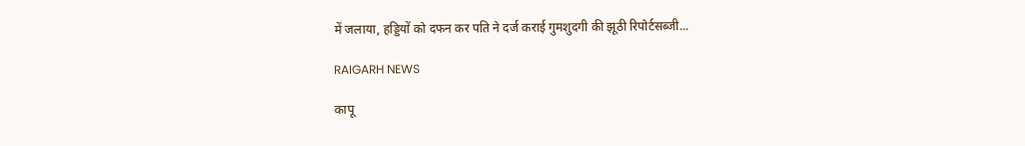में जलाया, हड्डियों को दफन कर पति ने दर्ज कराई गुमशुदगी की झूठी रिपोर्टसब्जी...

RAIGARH NEWS

कापू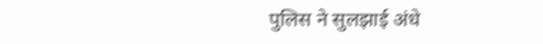पुलिस ने सुलझाई अंधे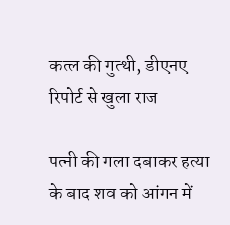कत्ल की गुत्थी, डीएनए रिपोर्ट से खुला राज

पत्नी की गला दबाकर हत्या के बाद शव को आंगन में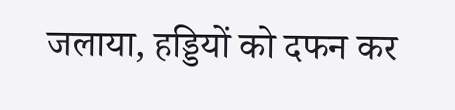जलाया, हड्डियों को दफन कर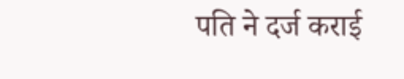पति ने दर्ज कराई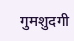गुमशुदगी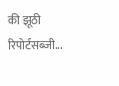की झूठी रिपोर्टसब्जी...